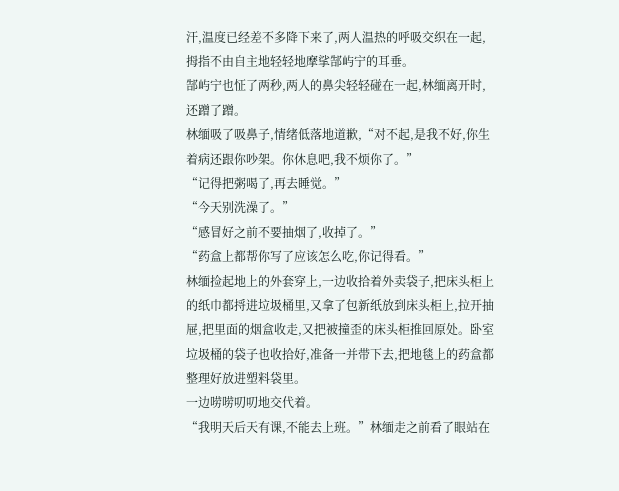汗,温度已经差不多降下来了,两人温热的呼吸交织在一起,拇指不由自主地轻轻地摩挲郜屿宁的耳垂。
郜屿宁也怔了两秒,两人的鼻尖轻轻碰在一起,林缅离开时,还蹭了蹭。
林缅吸了吸鼻子,情绪低落地道歉,“对不起,是我不好,你生着病还跟你吵架。你休息吧,我不烦你了。”
“记得把粥喝了,再去睡觉。”
“今天别洗澡了。”
“感冒好之前不要抽烟了,收掉了。”
“药盒上都帮你写了应该怎么吃,你记得看。”
林缅捡起地上的外套穿上,一边收拾着外卖袋子,把床头柜上的纸巾都捋进垃圾桶里,又拿了包新纸放到床头柜上,拉开抽屉,把里面的烟盒收走,又把被撞歪的床头柜推回原处。卧室垃圾桶的袋子也收拾好,准备一并带下去,把地毯上的药盒都整理好放进塑料袋里。
一边唠唠叨叨地交代着。
“我明天后天有课,不能去上班。”林缅走之前看了眼站在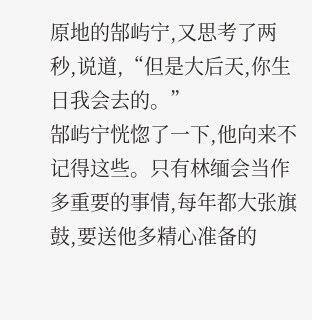原地的郜屿宁,又思考了两秒,说道,“但是大后天,你生日我会去的。”
郜屿宁恍惚了一下,他向来不记得这些。只有林缅会当作多重要的事情,每年都大张旗鼓,要送他多精心准备的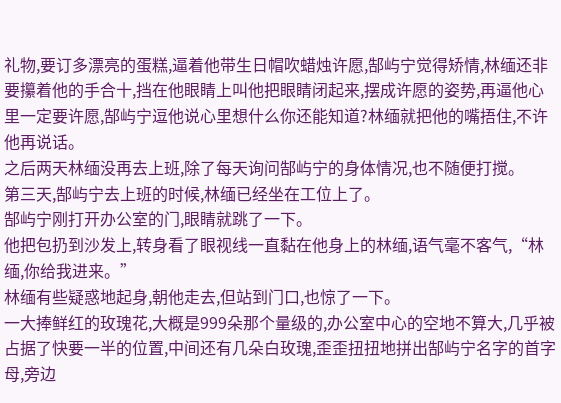礼物,要订多漂亮的蛋糕,逼着他带生日帽吹蜡烛许愿,郜屿宁觉得矫情,林缅还非要攥着他的手合十,挡在他眼睛上叫他把眼睛闭起来,摆成许愿的姿势,再逼他心里一定要许愿,郜屿宁逗他说心里想什么你还能知道?林缅就把他的嘴捂住,不许他再说话。
之后两天林缅没再去上班,除了每天询问郜屿宁的身体情况,也不随便打搅。
第三天,郜屿宁去上班的时候,林缅已经坐在工位上了。
郜屿宁刚打开办公室的门,眼睛就跳了一下。
他把包扔到沙发上,转身看了眼视线一直黏在他身上的林缅,语气毫不客气,“林缅,你给我进来。”
林缅有些疑惑地起身,朝他走去,但站到门口,也惊了一下。
一大捧鲜红的玫瑰花,大概是999朵那个量级的,办公室中心的空地不算大,几乎被占据了快要一半的位置,中间还有几朵白玫瑰,歪歪扭扭地拼出郜屿宁名字的首字母,旁边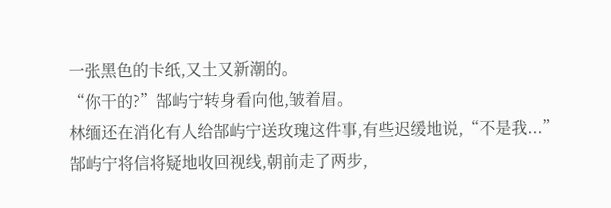一张黑色的卡纸,又土又新潮的。
“你干的?”郜屿宁转身看向他,皱着眉。
林缅还在消化有人给郜屿宁送玫瑰这件事,有些迟缓地说,“不是我...”
郜屿宁将信将疑地收回视线,朝前走了两步,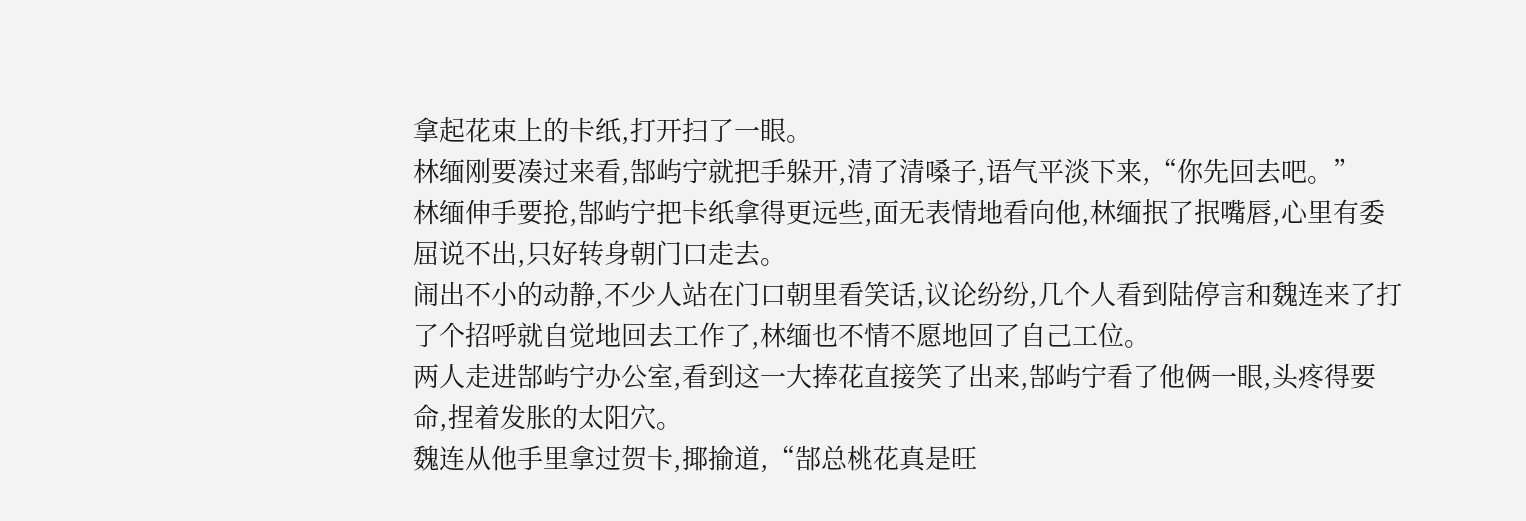拿起花束上的卡纸,打开扫了一眼。
林缅刚要凑过来看,郜屿宁就把手躲开,清了清嗓子,语气平淡下来,“你先回去吧。”
林缅伸手要抢,郜屿宁把卡纸拿得更远些,面无表情地看向他,林缅抿了抿嘴唇,心里有委屈说不出,只好转身朝门口走去。
闹出不小的动静,不少人站在门口朝里看笑话,议论纷纷,几个人看到陆停言和魏连来了打了个招呼就自觉地回去工作了,林缅也不情不愿地回了自己工位。
两人走进郜屿宁办公室,看到这一大捧花直接笑了出来,郜屿宁看了他俩一眼,头疼得要命,捏着发胀的太阳穴。
魏连从他手里拿过贺卡,揶揄道,“郜总桃花真是旺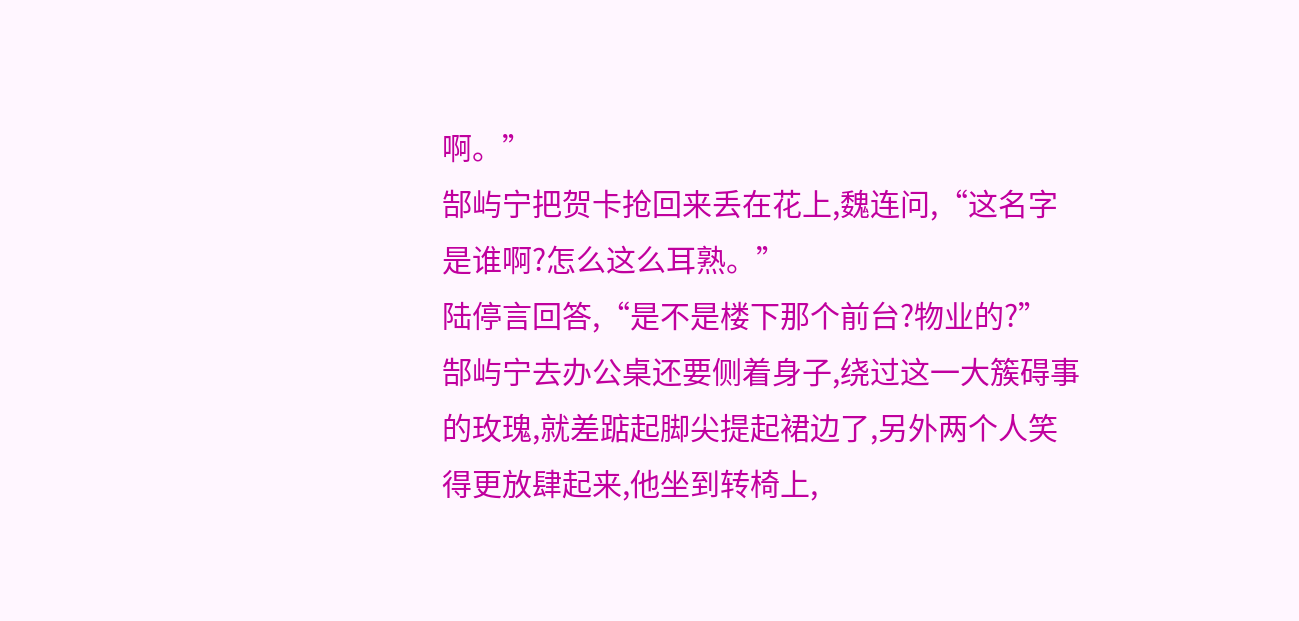啊。”
郜屿宁把贺卡抢回来丢在花上,魏连问,“这名字是谁啊?怎么这么耳熟。”
陆停言回答,“是不是楼下那个前台?物业的?”
郜屿宁去办公桌还要侧着身子,绕过这一大簇碍事的玫瑰,就差踮起脚尖提起裙边了,另外两个人笑得更放肆起来,他坐到转椅上,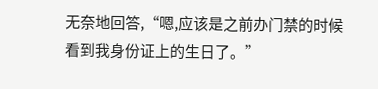无奈地回答,“嗯,应该是之前办门禁的时候看到我身份证上的生日了。”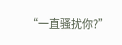“一直骚扰你?”